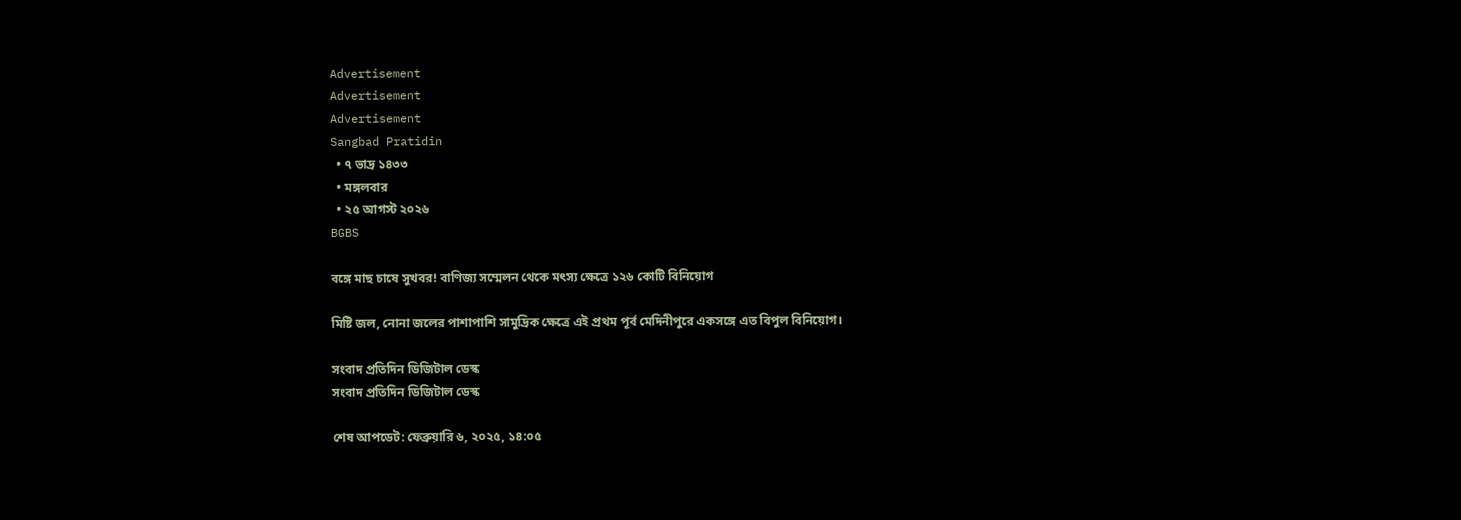Advertisement
Advertisement
Advertisement
Sangbad Pratidin
  • ৭ ভাদ্র ১৪৩৩
  • মঙ্গলবার
  • ২৫ আগস্ট ২০২৬
BGBS

বঙ্গে মাছ চাষে সুখবর! বাণিজ্য সম্মেলন থেকে মৎস্য ক্ষেত্রে ১২৬ কোটি বিনিয়োগ

মিষ্টি জল, নোনা জলের পাশাপাশি সামুদ্রিক ক্ষেত্রে এই প্রথম পূর্ব মেদিনীপুরে একসঙ্গে এত বিপুল বিনিয়োগ।

সংবাদ প্রতিদিন ডিজিটাল ডেস্ক
সংবাদ প্রতিদিন ডিজিটাল ডেস্ক

শেষ আপডেট: ফেব্রুয়ারি ৬, ২০২৫, ১৪:০৫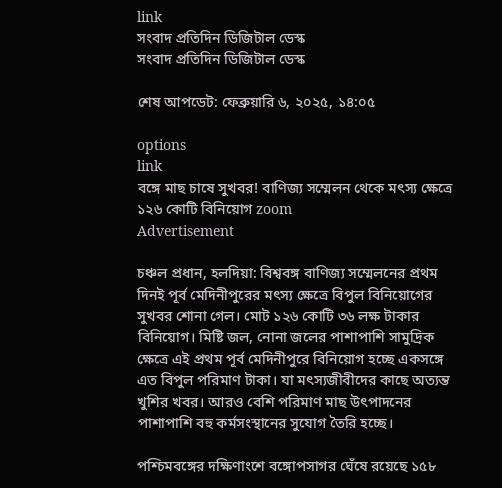link
সংবাদ প্রতিদিন ডিজিটাল ডেস্ক
সংবাদ প্রতিদিন ডিজিটাল ডেস্ক

শেষ আপডেট: ফেব্রুয়ারি ৬, ২০২৫, ১৪:০৫

options
link
বঙ্গে মাছ চাষে সুখবর! বাণিজ্য সম্মেলন থেকে মৎস্য ক্ষেত্রে ১২৬ কোটি বিনিয়োগ zoom
Advertisement

চঞ্চল প্রধান, হলদিয়া: বিশ্ববঙ্গ বাণিজ্য সম্মেলনের প্রথম দিনই পূর্ব মেদিনীপুরের মৎস্য ক্ষেত্রে বিপুল বিনিয়োগের সুখবর শোনা গেল। মোট ১২৬ কোটি ৩৬ লক্ষ টাকার বিনিয়োগ। মিষ্টি জল, নোনা জলের পাশাপাশি সামুদ্রিক ক্ষেত্রে এই প্রথম পূর্ব মেদিনীপুরে বিনিয়োগ হচ্ছে একসঙ্গে এত বিপুল পরিমাণ টাকা। যা মৎস্যজীবীদের কাছে অত্যন্ত খুশির খবর। আরও বেশি পরিমাণ মাছ উৎপাদনের পাশাপাশি বহু কর্মসংস্থানের সুযোগ তৈরি হচ্ছে।

পশ্চিমবঙ্গের দক্ষিণাংশে বঙ্গোপসাগর ঘেঁষে রয়েছে ১৫৮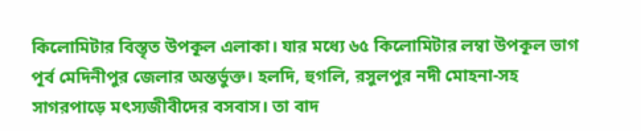কিলোমিটার বিস্তৃত উপকূল এলাকা। যার মধ্যে ৬৫ কিলোমিটার লম্বা উপকূল ভাগ পূর্ব মেদিনীপুর জেলার অন্তর্ভুক্ত। হলদি, হুগলি, রসুলপুর নদী মোহনা-সহ সাগরপাড়ে মৎস্যজীবীদের বসবাস। তা বাদ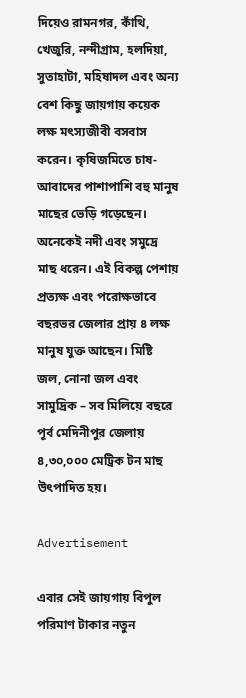দিয়েও রামনগর, কাঁথি, খেজুরি, নন্দীগ্রাম, হলদিয়া, সুতাহাটা, মহিষাদল এবং অন্য বেশ কিছু জায়গায় কয়েক লক্ষ মৎস্যজীবী বসবাস করেন। কৃষিজমিতে চাষ-আবাদের পাশাপাশি বহু মানুষ মাছের ভেড়ি গড়েছেন। অনেকেই নদী এবং সমুদ্রে মাছ ধরেন। এই বিকল্প পেশায় প্রত্যক্ষ এবং পরোক্ষভাবে বছরভর জেলার প্রায় ৪ লক্ষ মানুষ যুক্ত আছেন। মিষ্টি জল, নোনা জল এবং সামুদ্রিক – সব মিলিয়ে বছরে পূর্ব মেদিনীপুর জেলায় ৪,৩০,০০০ মেট্রিক টন মাছ উৎপাদিত হয়।

Advertisement

এবার সেই জায়গায় বিপুল পরিমাণ টাকার নতুন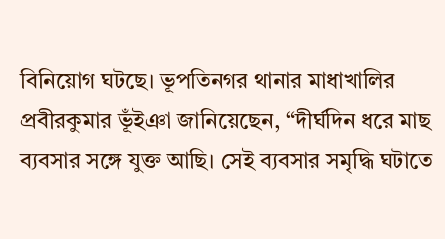বিনিয়োগ ঘটছে। ভূপতিনগর থানার মাধাখালির প্রবীরকুমার ভূঁইঞা জানিয়েছেন, “দীর্ঘদিন ধরে মাছ ব্যবসার সঙ্গে যুক্ত আছি। সেই ব্যবসার সমৃদ্ধি ঘটাতে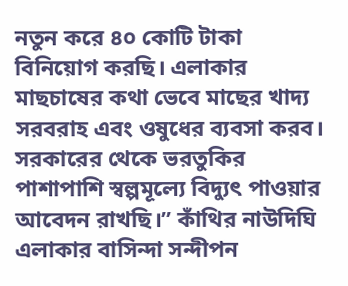নতুন করে ৪০ কোটি টাকা বিনিয়োগ করছি। এলাকার মাছচাষের কথা ভেবে মাছের খাদ্য সরবরাহ এবং ওষুধের ব্যবসা করব। সরকারের থেকে ভরতুকির পাশাপাশি স্বল্পমূল্যে বিদ্যুৎ পাওয়ার আবেদন রাখছি।” কাঁথির নাউদিঘি এলাকার বাসিন্দা সন্দীপন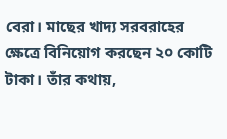বেরা। মাছের খাদ্য সরবরাহের ক্ষেত্রে বিনিয়োগ করছেন ২০ কোটি টাকা। তাঁর কথায়,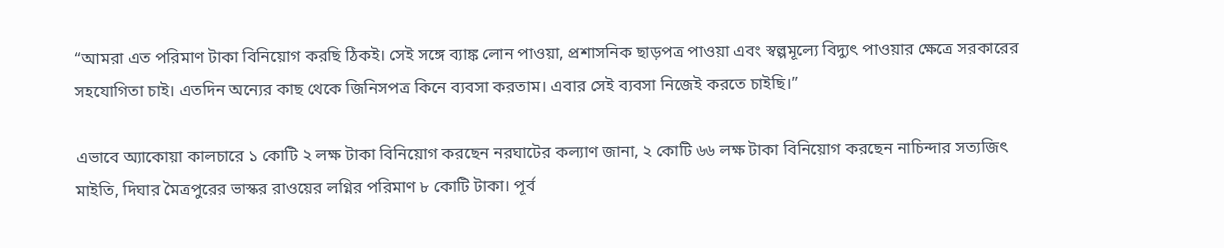“আমরা এত পরিমাণ টাকা বিনিয়োগ করছি ঠিকই। সেই সঙ্গে ব্যাঙ্ক লোন পাওয়া, প্রশাসনিক ছাড়পত্র পাওয়া এবং স্বল্পমূল্যে বিদ্যুৎ পাওয়ার ক্ষেত্রে সরকারের সহযোগিতা চাই। এতদিন অন্যের কাছ থেকে জিনিসপত্র কিনে ব্যবসা করতাম। এবার সেই ব্যবসা নিজেই করতে চাইছি।”

এভাবে অ্যাকোয়া কালচারে ১ কোটি ২ লক্ষ টাকা বিনিয়োগ করছেন নরঘাটের কল্যাণ জানা, ২ কোটি ৬৬ লক্ষ টাকা বিনিয়োগ করছেন নাচিন্দার সত্যজিৎ মাইতি, দিঘার মৈত্রপুরের ভাস্কর রাওয়ের লগ্নির পরিমাণ ৮ কোটি টাকা। পূর্ব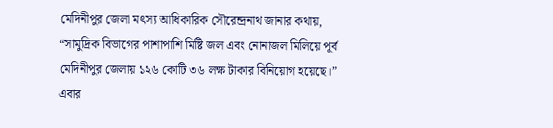মেদিনীপুর জেলা মৎস্য আধিকারিক সৌরেন্দ্রনাথ জানার কথায়, “সামুদ্রিক বিভাগের পাশাপাশি মিষ্টি জল এবং নোনাজল মিলিয়ে পূর্ব মেদিনীপুর জেলায় ১২৬ কোটি ৩৬ লক্ষ টাকার বিনিয়োগ হয়েছে।” এবার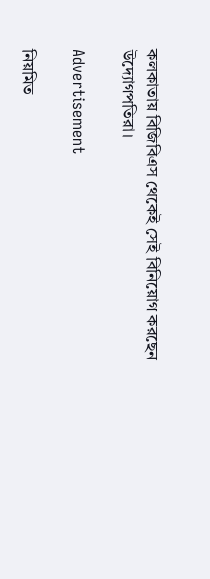কলকাতায় বিজিবিএস থেকেই সেই বিনিয়োগ করছেন উদ্যোগপতিরা।

Advertisement

নিয়মিত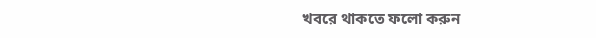খবরে থাকতে ফলো করুন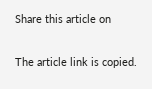Share this article on

The article link is copied.